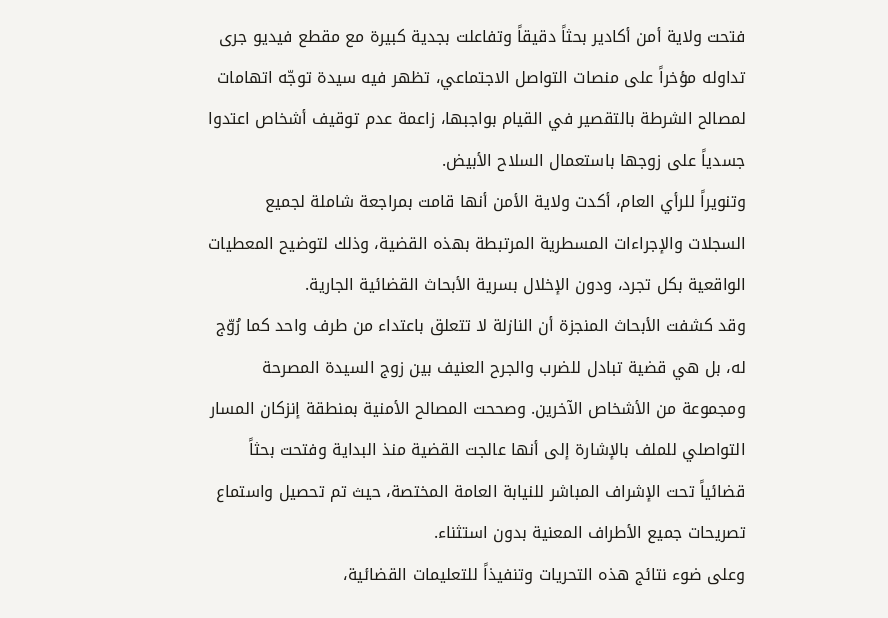فتحت ولاية أمن أكادير بحثاً دقيقاً وتفاعلت بجدية كبيرة مع مقطع فيديو جرى تداوله مؤخراً على منصات التواصل الاجتماعي، تظهر فيه سيدة توجّه اتهامات لمصالح الشرطة بالتقصير في القيام بواجبها، زاعمة عدم توقيف أشخاص اعتدوا جسدياً على زوجها باستعمال السلاح الأبيض.
وتنويراً للرأي العام، أكدت ولاية الأمن أنها قامت بمراجعة شاملة لجميع السجلات والإجراءات المسطرية المرتبطة بهذه القضية، وذلك لتوضيح المعطيات الواقعية بكل تجرد، ودون الإخلال بسرية الأبحاث القضائية الجارية.
وقد كشفت الأبحاث المنجزة أن النازلة لا تتعلق باعتداء من طرف واحد كما رُوّج له، بل هي قضية تبادل للضرب والجرح العنيف بين زوج السيدة المصرحة ومجموعة من الأشخاص الآخرين. وصححت المصالح الأمنية بمنطقة إنزكان المسار التواصلي للملف بالإشارة إلى أنها عالجت القضية منذ البداية وفتحت بحثاً قضائياً تحت الإشراف المباشر للنيابة العامة المختصة، حيث تم تحصيل واستماع تصريحات جميع الأطراف المعنية بدون استثناء.
وعلى ضوء نتائج هذه التحريات وتنفيذاً للتعليمات القضائية،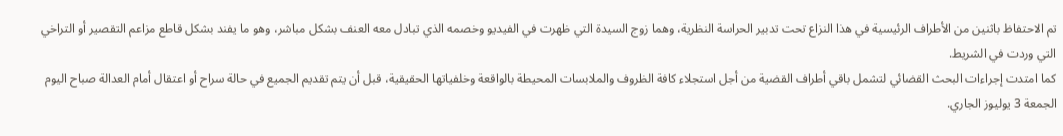تم الاحتفاظ باثنين من الأطراف الرئيسية في هذا النزاع تحت تدبير الحراسة النظرية، وهما زوج السيدة التي ظهرت في الفيديو وخصمه الذي تبادل معه العنف بشكل مباشر، وهو ما يفند بشكل قاطع مزاعم التقصير أو التراخي التي وردت في الشريط.
كما امتدت إجراءات البحث القضائي لتشمل باقي أطراف القضية من أجل استجلاء كافة الظروف والملابسات المحيطة بالواقعة وخلفياتها الحقيقية، قبل أن يتم تقديم الجميع في حالة سراح أو اعتقال أمام العدالة صباح اليوم الجمعة 3 يوليوز الجاري.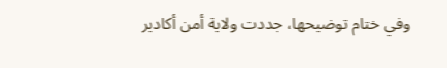وفي ختام توضيحها، جددت ولاية أمن أكادير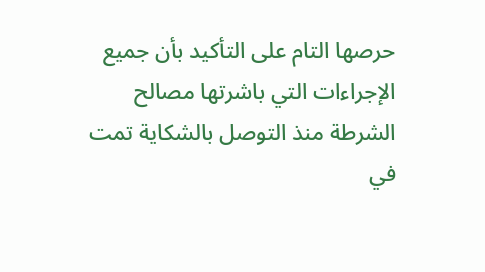حرصها التام على التأكيد بأن جميع الإجراءات التي باشرتها مصالح الشرطة منذ التوصل بالشكاية تمت في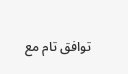توافق تام مع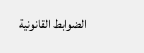الضوابط القانونية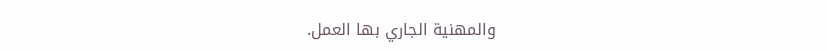والمهنية الجاري بها العمل.